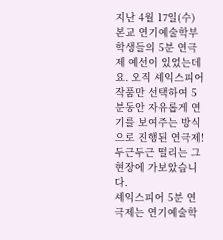지난 4월 17일(수) 본교 연기예술학부 학생들의 5분 연극제 예선이 있었는데요. 오직 셰익스피어 작품만 선택하여 5분동안 자유롭게 연기를 보여주는 방식으로 진행된 연극제! 두근두근 떨리는 그 현장에 가보았습니다.
셰익스피어 5분 연극제는 연기예술학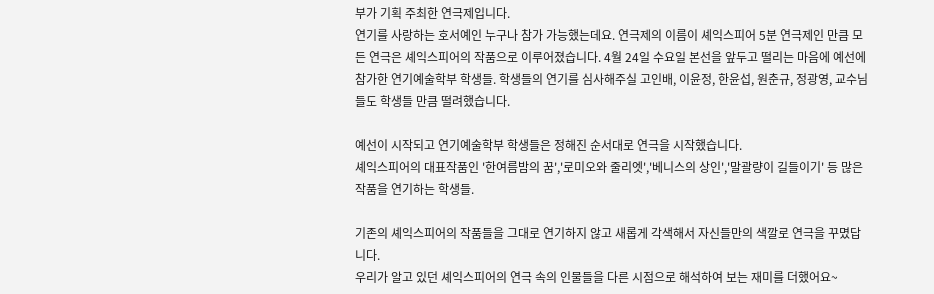부가 기획 주최한 연극제입니다.
연기를 사랑하는 호서예인 누구나 참가 가능했는데요. 연극제의 이름이 셰익스피어 5분 연극제인 만큼 모든 연극은 셰익스피어의 작품으로 이루어졌습니다. 4월 24일 수요일 본선을 앞두고 떨리는 마음에 예선에 참가한 연기예술학부 학생들. 학생들의 연기를 심사해주실 고인배, 이윤정, 한윤섭, 원춘규, 정광영, 교수님들도 학생들 만큼 떨려했습니다.

예선이 시작되고 연기예술학부 학생들은 정해진 순서대로 연극을 시작했습니다.
셰익스피어의 대표작품인 '한여름밤의 꿈','로미오와 줄리엣','베니스의 상인','말괄량이 길들이기' 등 많은 작품을 연기하는 학생들.

기존의 셰익스피어의 작품들을 그대로 연기하지 않고 새롭게 각색해서 자신들만의 색깔로 연극을 꾸몄답니다.
우리가 알고 있던 셰익스피어의 연극 속의 인물들을 다른 시점으로 해석하여 보는 재미를 더했어요~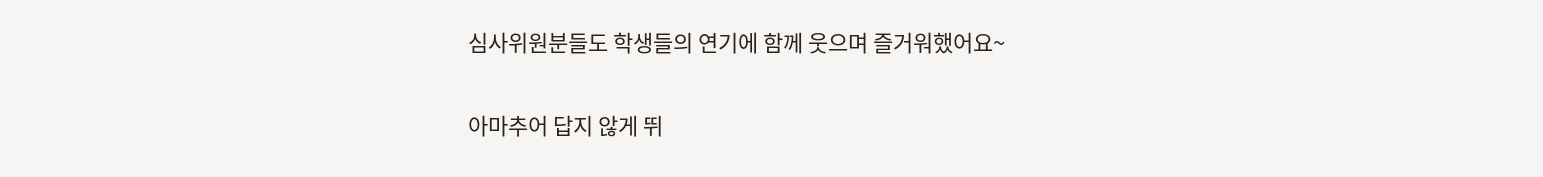심사위원분들도 학생들의 연기에 함께 웃으며 즐거워했어요~

아마추어 답지 않게 뛰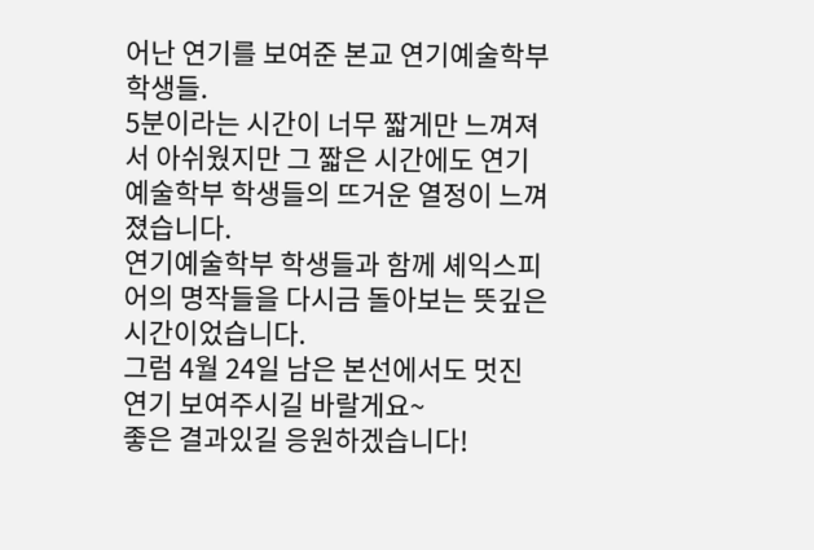어난 연기를 보여준 본교 연기예술학부 학생들.
5분이라는 시간이 너무 짧게만 느껴져서 아쉬웠지만 그 짧은 시간에도 연기예술학부 학생들의 뜨거운 열정이 느껴졌습니다.
연기예술학부 학생들과 함께 셰익스피어의 명작들을 다시금 돌아보는 뜻깊은 시간이었습니다.
그럼 4월 24일 남은 본선에서도 멋진 연기 보여주시길 바랄게요~
좋은 결과있길 응원하겠습니다!